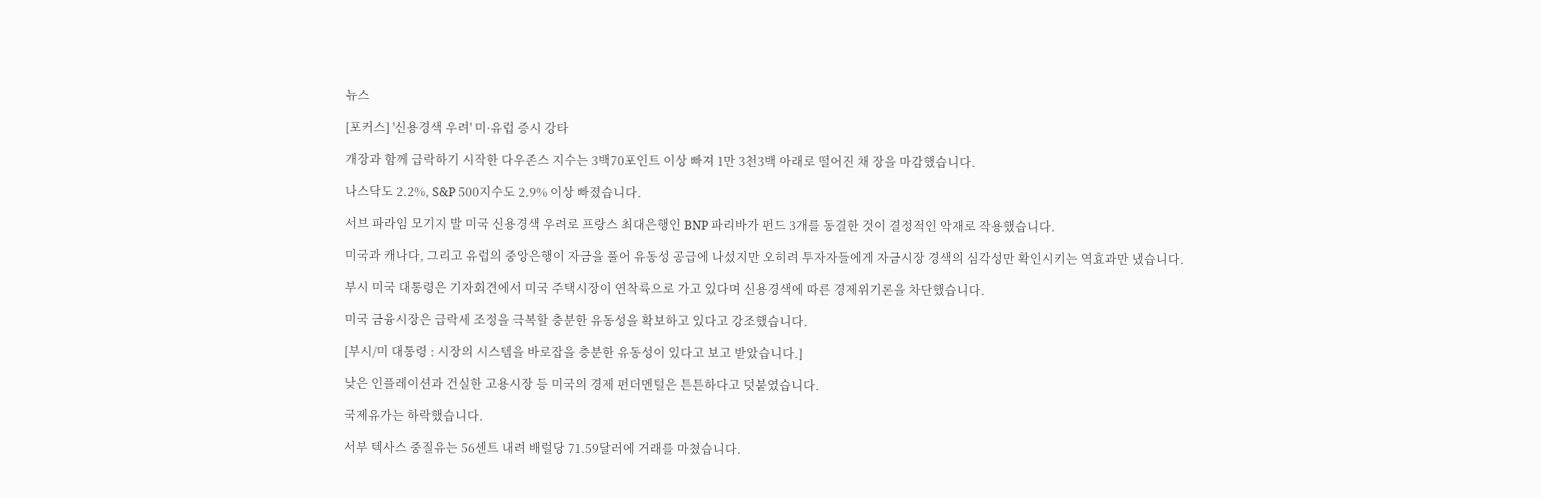뉴스

[포커스] '신용경색 우려' 미·유럽 증시 강타

개장과 함께 급락하기 시작한 다우존스 지수는 3백70포인트 이상 빠져 1만 3천3백 아래로 떨어진 채 장을 마감했습니다.

나스닥도 2.2%, S&P 500지수도 2.9% 이상 빠졌습니다.

서브 파라임 모기지 발 미국 신용경색 우려로 프랑스 최대은행인 BNP 파리바가 펀드 3개를 동결한 것이 결정적인 악재로 작용했습니다.

미국과 캐나다, 그리고 유럽의 중앙은행이 자금을 풀어 유동성 공급에 나섰지만 오히려 투자자들에게 자금시장 경색의 심각성만 확인시키는 역효과만 냈습니다.

부시 미국 대통령은 기자회견에서 미국 주택시장이 연착륙으로 가고 있다며 신용경색에 따른 경제위기론을 차단했습니다.

미국 금융시장은 급락세 조정을 극복할 충분한 유동성을 확보하고 있다고 강조했습니다.

[부시/미 대통령 : 시장의 시스템을 바로잡을 충분한 유동성이 있다고 보고 받았습니다.]

낮은 인플레이션과 건실한 고용시장 등 미국의 경제 펀더멘털은 튼튼하다고 덧붙였습니다.

국제유가는 하락했습니다.

서부 텍사스 중질유는 56센트 내려 배럴당 71.59달러에 거래를 마쳤습니다.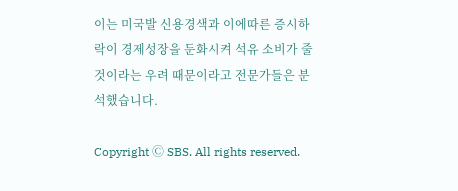이는 미국발 신용경색과 이에따른 증시하락이 경제성장을 둔화시켜 석유 소비가 줄것이라는 우려 때문이라고 전문가들은 분석했습니다.

Copyright Ⓒ SBS. All rights reserved.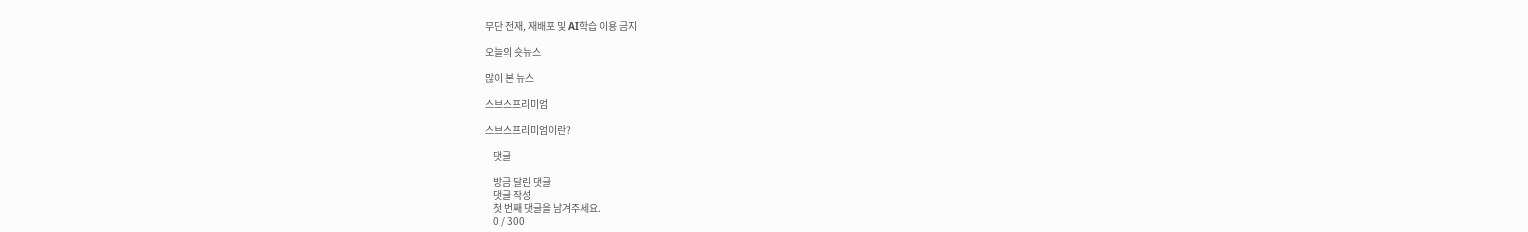무단 전재, 재배포 및 AI학습 이용 금지

오늘의 숏뉴스

많이 본 뉴스

스브스프리미엄

스브스프리미엄이란?

    댓글

    방금 달린 댓글
    댓글 작성
    첫 번째 댓글을 남겨주세요.
    0 / 300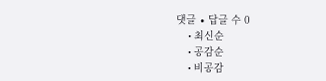댓글 ∙ 답글 수 0
    • 최신순
    • 공감순
    • 비공감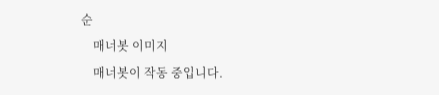순
    매너봇 이미지
    매너봇이 작동 중입니다.